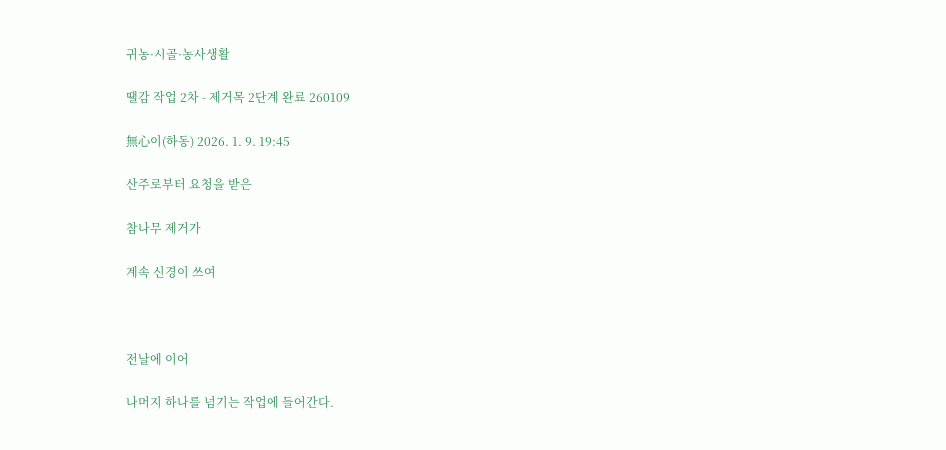귀농·시골·농사생활

땔감 작업 2차 - 제거목 2단계 완료 260109

無心이(하동) 2026. 1. 9. 19:45

산주로부터 요청을 받은

참나무 제거가

계속 신경이 쓰여



전날에 이어

나머지 하나를 넘기는 작업에 들어간다.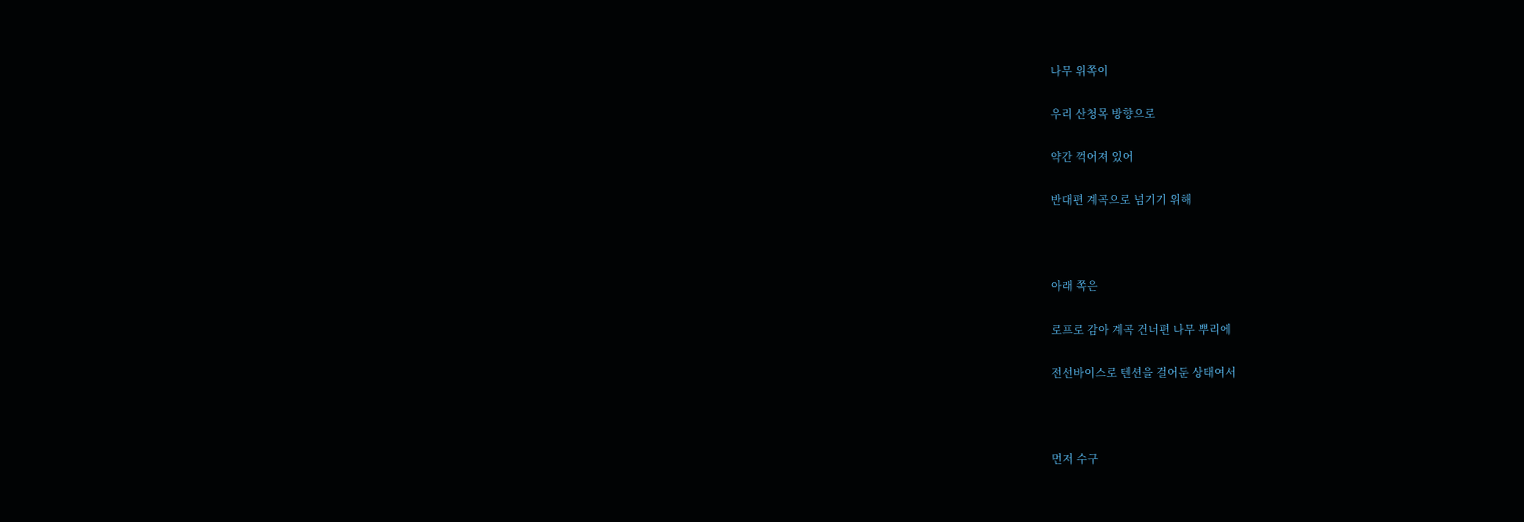나무 위쪽이

우리 산청목 방향으로

약간 꺽어져 있어

반대편 계곡으로 넘기기 위해



아래 쪽은

로프로 감아 계곡 건너편 나무 뿌리에

전선바이스로 텐션을 걸어둔 상태여서



먼저 수구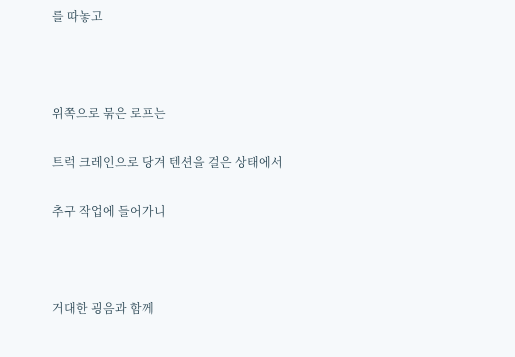를 따놓고



위쪽으로 묶은 로프는

트럭 크레인으로 당겨 텐션을 걸은 상태에서

추구 작업에 들어가니



거대한 굉음과 함께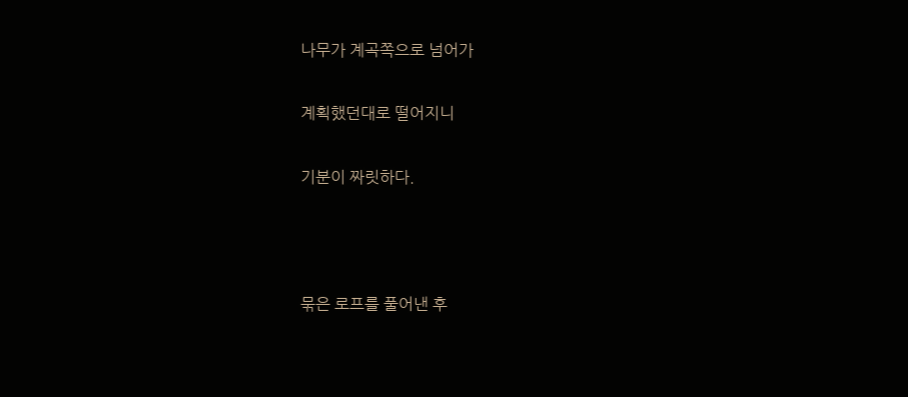나무가 계곡쪽으로 넘어가

계획했던대로 떨어지니

기분이 짜릿하다.



묶은 로프를 풀어낸 후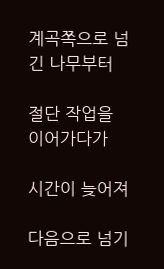계곡쪽으로 넘긴 나무부터

절단 작업을 이어가다가

시간이 늦어져

다음으로 넘기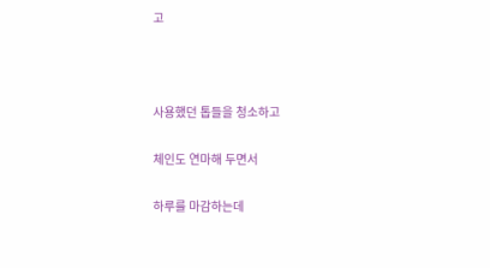고



사용했던 톱들을 청소하고

체인도 연마해 두면서

하루를 마감하는데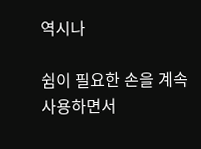역시나

쉼이 필요한 손을 계속 사용하면서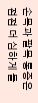손목과 팔목 통증은 점점 더 심하게 들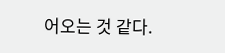어오는 것 같다.